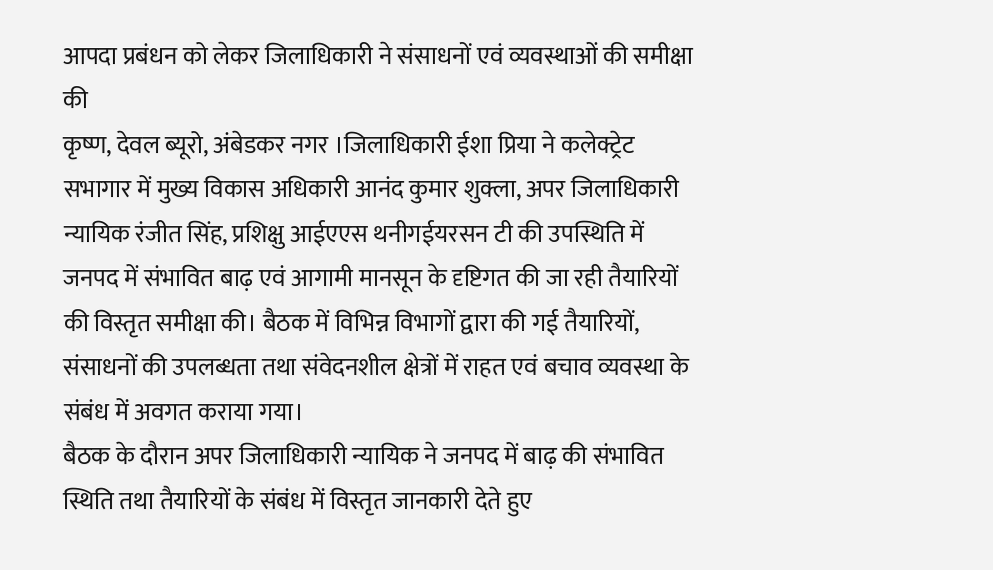आपदा प्रबंधन को लेकर जिलाधिकारी ने संसाधनों एवं व्यवस्थाओं की समीक्षा की
कृष्ण, देवल ब्यूरो, अंबेडकर नगर ।जिलाधिकारी ईशा प्रिया ने कलेक्ट्रेट सभागार में मुख्य विकास अधिकारी आनंद कुमार शुक्ला, अपर जिलाधिकारी न्यायिक रंजीत सिंह, प्रशिक्षु आईएएस थनीगईयरसन टी की उपस्थिति में जनपद में संभावित बाढ़ एवं आगामी मानसून के दृष्टिगत की जा रही तैयारियों की विस्तृत समीक्षा की। बैठक में विभिन्न विभागों द्वारा की गई तैयारियों, संसाधनों की उपलब्धता तथा संवेदनशील क्षेत्रों में राहत एवं बचाव व्यवस्था के संबंध में अवगत कराया गया।
बैठक के दौरान अपर जिलाधिकारी न्यायिक ने जनपद में बाढ़ की संभावित स्थिति तथा तैयारियों के संबंध में विस्तृत जानकारी देते हुए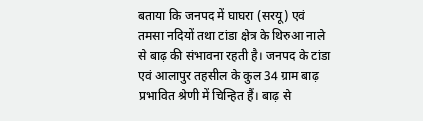बताया कि जनपद में घाघरा (सरयू) एवं तमसा नदियों तथा टांडा क्षेत्र के थिरुआ नाले से बाढ़ की संभावना रहती है। जनपद के टांडा एवं आलापुर तहसील के कुल 34 ग्राम बाढ़ प्रभावित श्रेणी में चिन्हित हैं। बाढ़ से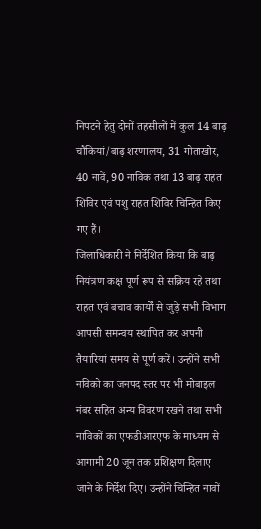निपटने हेतु दोनों तहसीलों में कुल 14 बाढ़ चौकियां/बाढ़ शरणालय, 31 गोताखोर, 40 नावें, 90 नाविक तथा 13 बाढ़ राहत शिविर एवं पशु राहत शिविर चिन्हित किए गए हैं।
जिलाधिकारी ने निर्देशित किया कि बाढ़ नियंत्रण कक्ष पूर्ण रूप से सक्रिय रहे तथा राहत एवं बचाव कार्यों से जुड़े सभी विभाग आपसी समन्वय स्थापित कर अपनी तैयारियां समय से पूर्ण करें। उन्होंने सभी नविको का जनपद स्तर पर भी मोबाइल नंबर सहित अन्य विवरण रखने तथा सभी नाविकों का एफडीआरएफ के माध्यम से आगामी 20 जून तक प्रशिक्षण दिलाए जाने के निर्देश दिए। उन्होंने चिन्हित नावों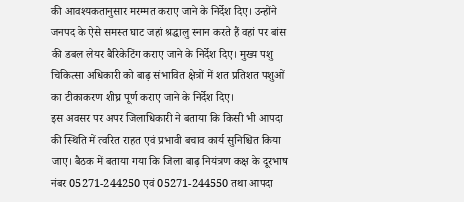की आवश्यकतानुसार मरम्मत कराए जाने के निर्देश दिए। उन्होंने जनपद के ऐसे समस्त घाट जहां श्रद्धालु स्नान करते हैं वहां पर बांस की डबल लेयर बैरिकेटिंग कराए जाने के निर्देश दिए। मुख्य पशु चिकित्सा अधिकारी को बाढ़ संभावित क्षेत्रों में शत प्रतिशत पशुओं का टीकाकरण शीघ्र पूर्ण कराए जाने के निर्देश दिए।
इस अवसर पर अपर जिलाधिकारी ने बताया कि किसी भी आपदा की स्थिति में त्वरित राहत एवं प्रभावी बचाव कार्य सुनिश्चित किया जाए। बैठक में बताया गया कि जिला बाढ़ नियंत्रण कक्ष के दूरभाष नंबर 05271-244250 एवं 05271-244550 तथा आपदा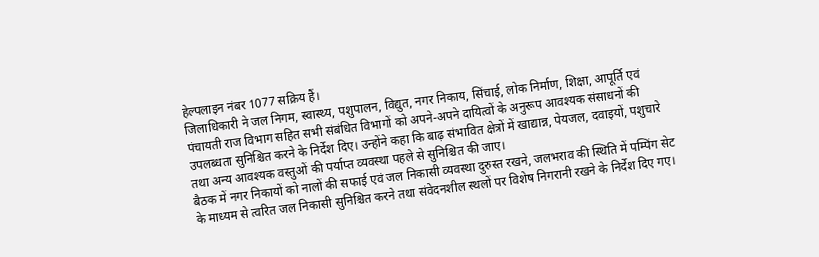हेल्पलाइन नंबर 1077 सक्रिय हैं।
जिलाधिकारी ने जल निगम, स्वास्थ्य, पशुपालन, विद्युत, नगर निकाय, सिंचाई, लोक निर्माण, शिक्षा, आपूर्ति एवं पंचायती राज विभाग सहित सभी संबंधित विभागों को अपने-अपने दायित्वों के अनुरूप आवश्यक संसाधनों की उपलब्धता सुनिश्चित करने के निर्देश दिए। उन्होंने कहा कि बाढ़ संभावित क्षेत्रों में खाद्यान्न, पेयजल, दवाइयों, पशुचारे तथा अन्य आवश्यक वस्तुओं की पर्याप्त व्यवस्था पहले से सुनिश्चित की जाए।
बैठक में नगर निकायों को नालों की सफाई एवं जल निकासी व्यवस्था दुरुस्त रखने, जलभराव की स्थिति में पम्पिंग सेट के माध्यम से त्वरित जल निकासी सुनिश्चित करने तथा संवेदनशील स्थलों पर विशेष निगरानी रखने के निर्देश दिए गए।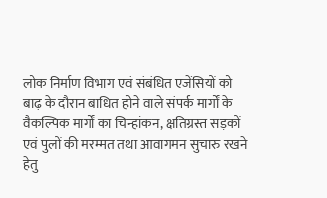लोक निर्माण विभाग एवं संबंधित एजेंसियों को बाढ़ के दौरान बाधित होने वाले संपर्क मार्गों के वैकल्पिक मार्गों का चिन्हांकन, क्षतिग्रस्त सड़कों एवं पुलों की मरम्मत तथा आवागमन सुचारु रखने हेतु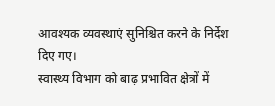आवश्यक व्यवस्थाएं सुनिश्चित करने के निर्देश दिए गए।
स्वास्थ्य विभाग को बाढ़ प्रभावित क्षेत्रों में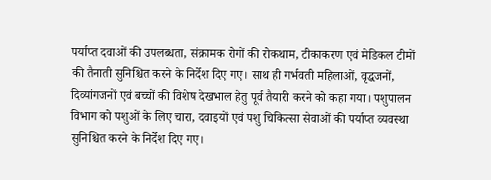पर्याप्त दवाओं की उपलब्धता, संक्रामक रोगों की रोकथाम, टीकाकरण एवं मेडिकल टीमों की तैनाती सुनिश्चित करने के निर्देश दिए गए। साथ ही गर्भवती महिलाओं, वृद्धजनों, दिव्यांगजनों एवं बच्चों की विशेष देखभाल हेतु पूर्व तैयारी करने को कहा गया। पशुपालन विभाग को पशुओं के लिए चारा, दवाइयों एवं पशु चिकित्सा सेवाओं की पर्याप्त व्यवस्था सुनिश्चित करने के निर्देश दिए गए।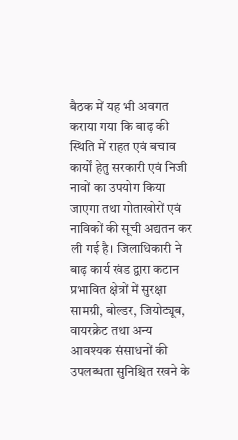बैठक में यह भी अवगत कराया गया कि बाढ़ की स्थिति में राहत एवं बचाव कार्यों हेतु सरकारी एवं निजी नावों का उपयोग किया जाएगा तथा गोताखोरों एवं नाविकों की सूची अद्यतन कर ली गई है। जिलाधिकारी ने बाढ़ कार्य खंड द्वारा कटान प्रभावित क्षेत्रों में सुरक्षा सामग्री, बोल्डर, जियोट्यूब, वायरक्रेट तथा अन्य आवश्यक संसाधनों की उपलब्धता सुनिश्चित रखने के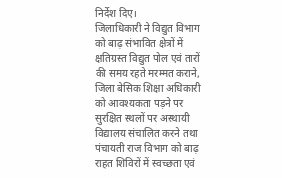निर्देश दिए।
जिलाधिकारी ने विद्युत विभाग को बाढ़ संभावित क्षेत्रों में क्षतिग्रस्त विद्युत पोल एवं तारों की समय रहते मरम्मत कराने, जिला बेसिक शिक्षा अधिकारी को आवश्यकता पड़ने पर सुरक्षित स्थलों पर अस्थायी विद्यालय संचालित करने तथा पंचायती राज विभाग को बाढ़ राहत शिविरों में स्वच्छता एवं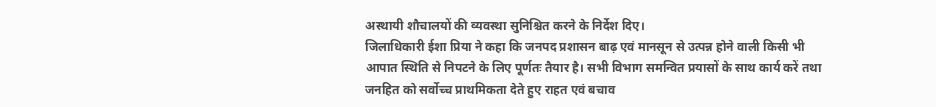अस्थायी शौचालयों की व्यवस्था सुनिश्चित करने के निर्देश दिए।
जिलाधिकारी ईशा प्रिया ने कहा कि जनपद प्रशासन बाढ़ एवं मानसून से उत्पन्न होने वाली किसी भी आपात स्थिति से निपटने के लिए पूर्णतः तैयार है। सभी विभाग समन्वित प्रयासों के साथ कार्य करें तथा जनहित को सर्वोच्च प्राथमिकता देते हुए राहत एवं बचाव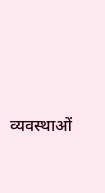व्यवस्थाओं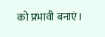को प्रभावी बनाएं।